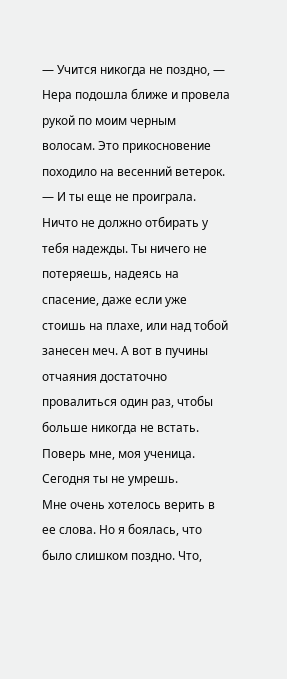— Учится никогда не поздно, — Нера подошла ближе и провела рукой по моим черным волосам. Это прикосновение походило на весенний ветерок. — И ты еще не проиграла. Ничто не должно отбирать у тебя надежды. Ты ничего не потеряешь, надеясь на спасение, даже если уже стоишь на плахе, или над тобой занесен меч. А вот в пучины отчаяния достаточно провалиться один раз, чтобы больше никогда не встать. Поверь мне, моя ученица. Сегодня ты не умрешь.
Мне очень хотелось верить в ее слова. Но я боялась, что было слишком поздно. Что,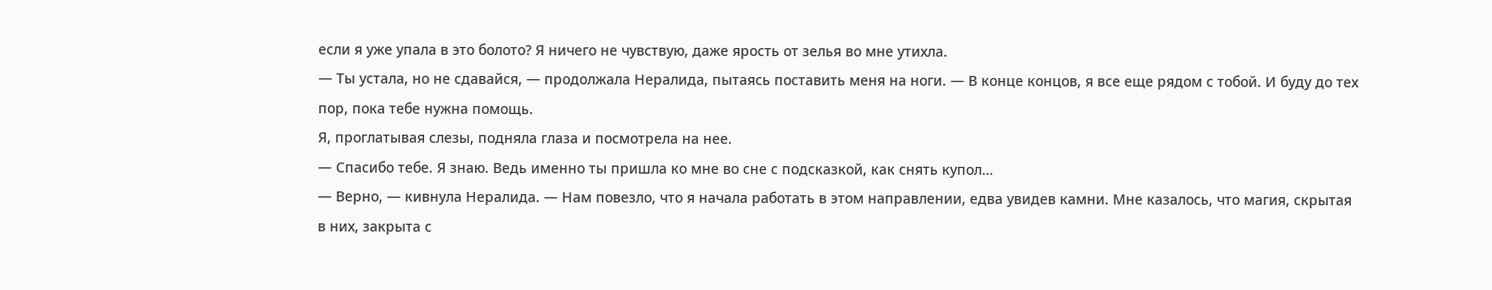если я уже упала в это болото? Я ничего не чувствую, даже ярость от зелья во мне утихла.
— Ты устала, но не сдавайся, — продолжала Нералида, пытаясь поставить меня на ноги. — В конце концов, я все еще рядом с тобой. И буду до тех пор, пока тебе нужна помощь.
Я, проглатывая слезы, подняла глаза и посмотрела на нее.
— Спасибо тебе. Я знаю. Ведь именно ты пришла ко мне во сне с подсказкой, как снять купол…
— Верно, — кивнула Нералида. — Нам повезло, что я начала работать в этом направлении, едва увидев камни. Мне казалось, что магия, скрытая в них, закрыта с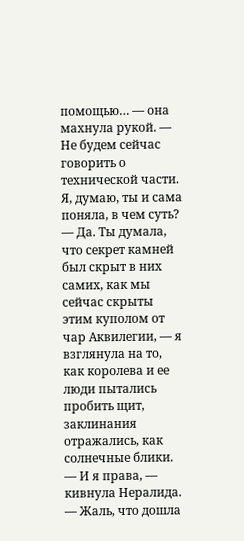помощью… — она махнула рукой. — Не будем сейчас говорить о технической части. Я, думаю, ты и сама поняла, в чем суть?
— Да. Ты думала, что секрет камней был скрыт в них самих, как мы сейчас скрыты этим куполом от чар Аквилегии, — я взглянула на то, как королева и ее люди пытались пробить щит, заклинания отражались, как солнечные блики.
— И я права, — кивнула Нералида. — Жаль, что дошла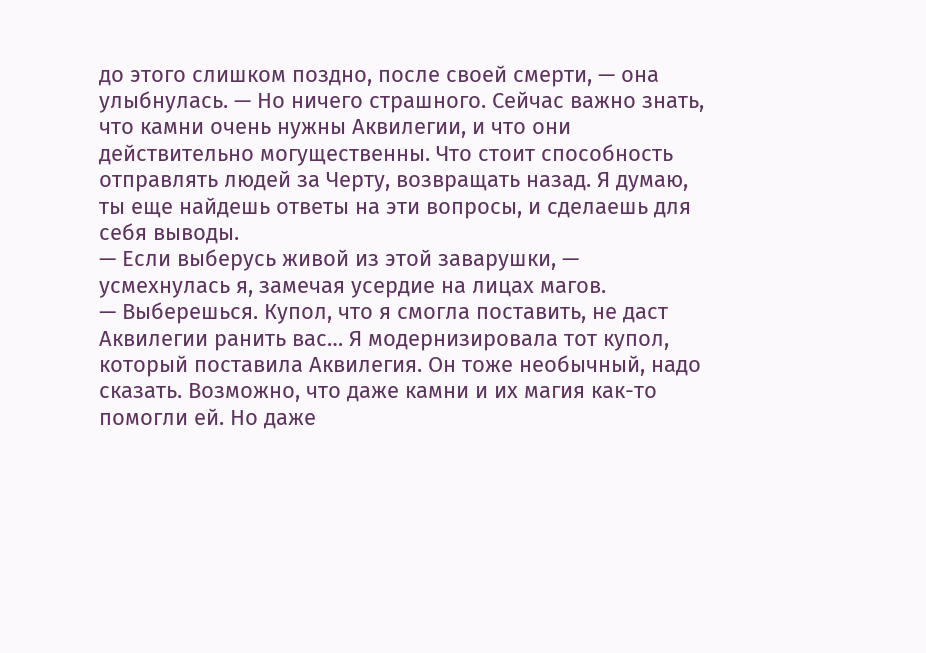до этого слишком поздно, после своей смерти, — она улыбнулась. — Но ничего страшного. Сейчас важно знать, что камни очень нужны Аквилегии, и что они действительно могущественны. Что стоит способность отправлять людей за Черту, возвращать назад. Я думаю, ты еще найдешь ответы на эти вопросы, и сделаешь для себя выводы.
— Если выберусь живой из этой заварушки, — усмехнулась я, замечая усердие на лицах магов.
— Выберешься. Купол, что я смогла поставить, не даст Аквилегии ранить вас… Я модернизировала тот купол, который поставила Аквилегия. Он тоже необычный, надо сказать. Возможно, что даже камни и их магия как-то помогли ей. Но даже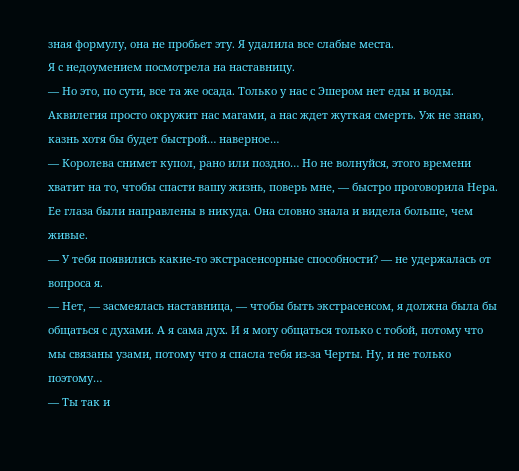зная формулу, она не пробьет эту. Я удалила все слабые места.
Я с недоумением посмотрела на наставницу.
— Но это, по сути, все та же осада. Только у нас с Эшером нет еды и воды. Аквилегия просто окружит нас магами, а нас ждет жуткая смерть. Уж не знаю, казнь хотя бы будет быстрой… наверное…
— Королева снимет купол, рано или поздно… Но не волнуйся, этого времени хватит на то, чтобы спасти вашу жизнь, поверь мне, — быстро проговорила Нера. Ее глаза были направлены в никуда. Она словно знала и видела больше, чем живые.
— У тебя появились какие-то экстрасенсорные способности? — не удержалась от вопроса я.
— Нет, — засмеялась наставница, — чтобы быть экстрасенсом, я должна была бы общаться с духами. А я сама дух. И я могу общаться только с тобой, потому что мы связаны узами, потому что я спасла тебя из-за Черты. Ну, и не только поэтому…
— Ты так и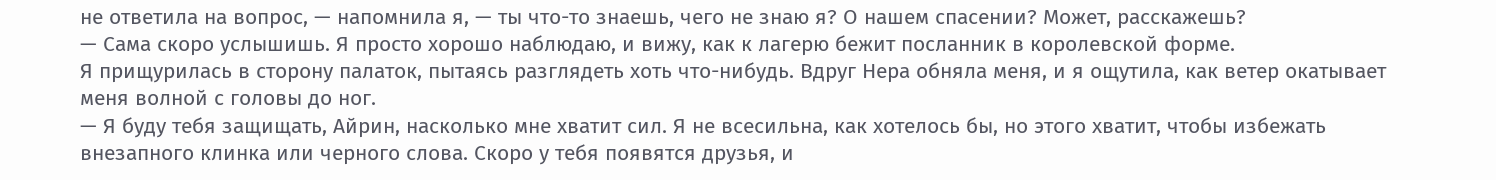не ответила на вопрос, — напомнила я, — ты что-то знаешь, чего не знаю я? О нашем спасении? Может, расскажешь?
— Сама скоро услышишь. Я просто хорошо наблюдаю, и вижу, как к лагерю бежит посланник в королевской форме.
Я прищурилась в сторону палаток, пытаясь разглядеть хоть что-нибудь. Вдруг Нера обняла меня, и я ощутила, как ветер окатывает меня волной с головы до ног.
— Я буду тебя защищать, Айрин, насколько мне хватит сил. Я не всесильна, как хотелось бы, но этого хватит, чтобы избежать внезапного клинка или черного слова. Скоро у тебя появятся друзья, и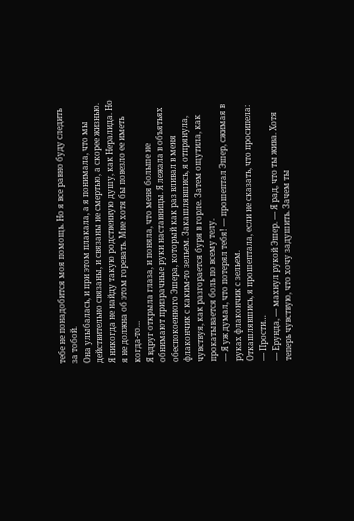тебе не понадобится моя помощь. Но я все равно буду следить за тобой.
Она улыбалась, и при этом плакала, а я понимала, что мы действительно связаны, и связаны не смертью, а скорее жизнью. Я никогда не найду такую родственную душу, как Нералида. Но я не должна об этом горевать. Мне хотя бы повезло ее иметь когда-то…
Я вдруг открыла глаза, и поняла, что меня больше не обнимают призрачные руки наставницы. Я лежала в объятьях обеспокоенного Эшера, который как раз вливал в меня флакончик с каким-то зельем. Закашлявшись, я отпрянула, чувствуя, как разгорается буря в горле. Затем ощутила, как прокатывается боль по всему телу.
— Я уж думал, что потерял тебя! — прошептал Эшер, сжимая в руках флакончик с зельем.
Откашлявшись, я прошептала, если не сказать, что просипела:
— Прости…
— Ерунда, — махнул рукой Эшер. — Я рад, что ты жива. Хотя теперь чувствую, что хочу задушить. Зачем ты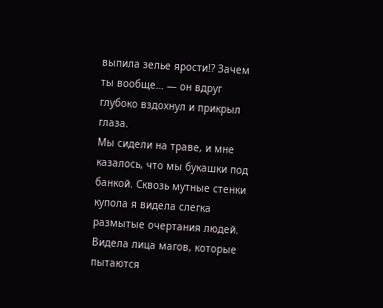выпила зелье ярости!? Зачем ты вообще… — он вдруг глубоко вздохнул и прикрыл глаза.
Мы сидели на траве, и мне казалось, что мы букашки под банкой. Сквозь мутные стенки купола я видела слегка размытые очертания людей. Видела лица магов, которые пытаются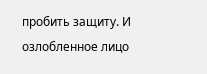пробить защиту. И озлобленное лицо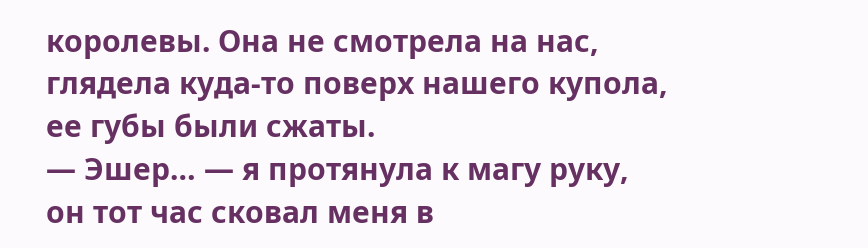королевы. Она не смотрела на нас, глядела куда-то поверх нашего купола, ее губы были сжаты.
— Эшер… — я протянула к магу руку, он тот час сковал меня в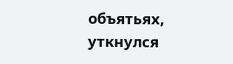объятьях, уткнулся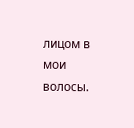лицом в мои волосы.